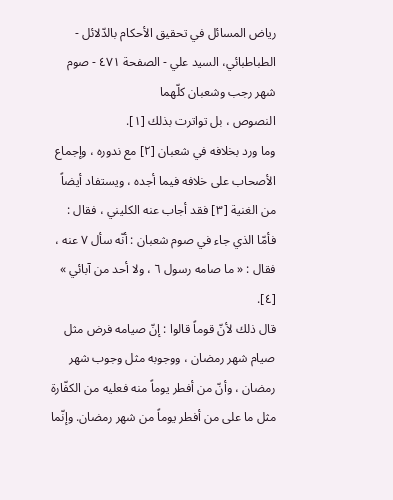رياض المسائل في تحقيق الأحكام بالدّلائل - الطباطبائي، السيد علي - الصفحة ٤٧١ - صوم شهر رجب وشعبان كلّهما
النصوص ، بل تواترت بذلك [١].
وما ورد بخلافه في شعبان [٢] مع ندوره ، وإجماع الأصحاب على خلافه فيما أجده ، ويستفاد أيضاً من الغنية [٣] فقد أجاب عنه الكليني ، فقال :
فأمّا الذي جاء في صوم شعبان : أنّه سأل ٧ عنه ، فقال : « ما صامه رسول ٦ ، ولا أحد من آبائي » [٤].
قال ذلك لأنّ قوماً قالوا : إنّ صيامه فرض مثل صيام شهر رمضان ، ووجوبه مثل وجوب شهر رمضان ، وأنّ من أفطر يوماً منه فعليه من الكفّارة مثل ما على من أفطر يوماً من شهر رمضان. وإنّما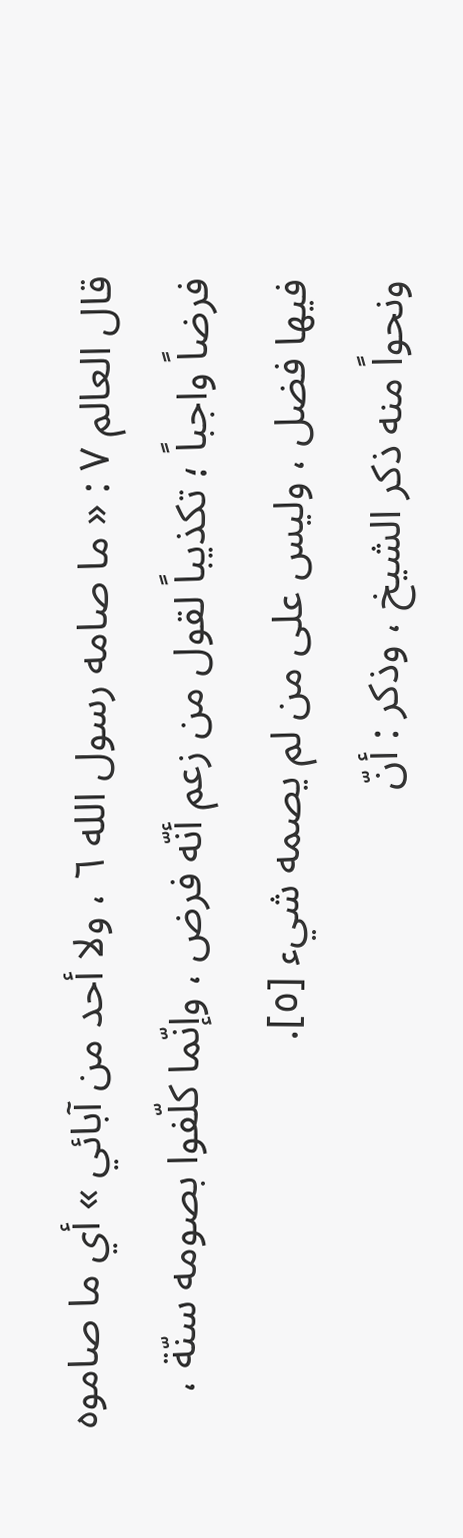قال العالم ٧ : « ما صامه رسول الله ٦ ، ولا أحد من آبائي » أي ما صاموه فرضاً واجباً ؛ تكذيباً لقول من زعم أنّه فرض ، وإنّما كلّفوا بصومه سنّة ، فيها فضل ، وليس على من لم يصمه شيء [٥].
ونحواً منه ذكر الشيخ ، وذكر : أنّ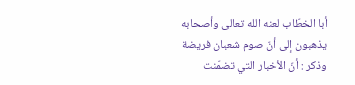أبا الخطّاب لعنه الله تعالى وأصحابه يذهبون إلى أنّ صوم شعبان فريضة وذكر : أنّ الأخبار التي تضمّنت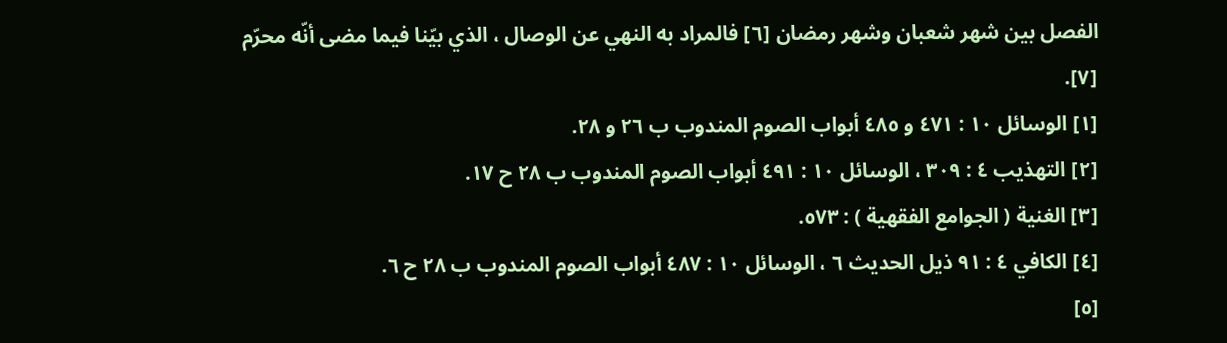الفصل بين شهر شعبان وشهر رمضان [٦] فالمراد به النهي عن الوصال ، الذي بيّنا فيما مضى أنّه محرّم [٧].
[١] الوسائل ١٠ : ٤٧١ و ٤٨٥ أبواب الصوم المندوب ب ٢٦ و ٢٨.
[٢] التهذيب ٤ : ٣٠٩ ، الوسائل ١٠ : ٤٩١ أبواب الصوم المندوب ب ٢٨ ح ١٧.
[٣] الغنية ( الجوامع الفقهية ) : ٥٧٣.
[٤] الكافي ٤ : ٩١ ذيل الحديث ٦ ، الوسائل ١٠ : ٤٨٧ أبواب الصوم المندوب ب ٢٨ ح ٦.
[٥]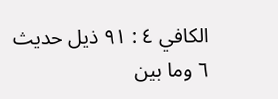الكافي ٤ : ٩١ ذيل حديث ٦ وما بين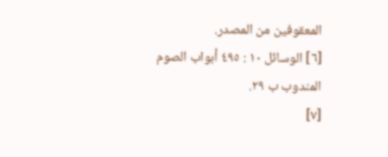المعقوفين من المصدر.
[٦] الوسائل ١٠ : ٤٩٥ أبواب الصوم المندوب ب ٢٩.
[٧]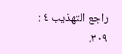راجع التهذيب ٤ : ٣٠٩.